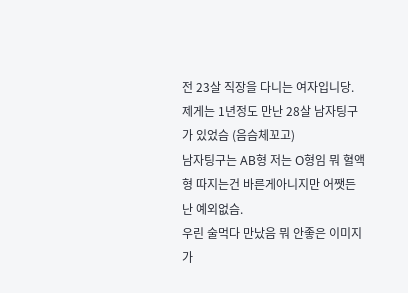전 23살 직장을 다니는 여자입니당.
제게는 1년정도 만난 28살 남자팅구가 있었슴 (음슴체꼬고)
남자팅구는 AB형 저는 O형임 뭐 혈액형 따지는건 바른게아니지만 어쨋든 난 예외없슴.
우린 술먹다 만났음 뭐 안좋은 이미지가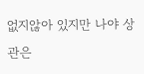없지않아 있지만 나야 상관은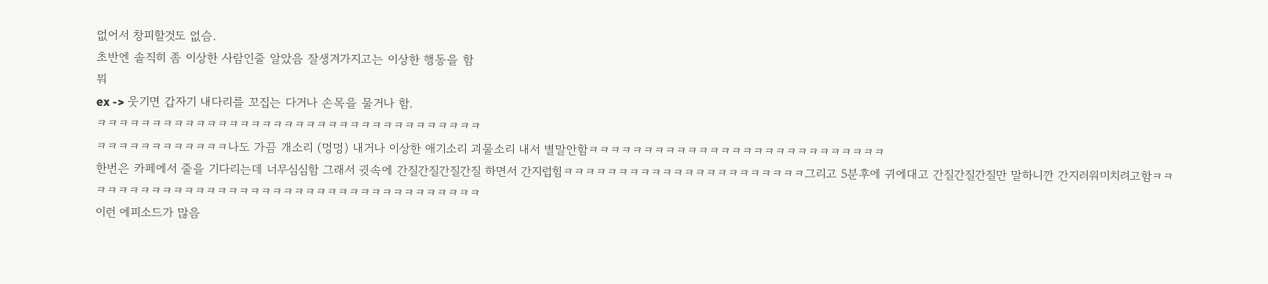없어서 창피할것도 없슴.
초반엔 솔직히 좀 이상한 사람인줄 알았음 잘생겨가지고는 이상한 행동을 함
뭐
ex -> 웃기면 갑자기 내다리를 꼬집는 다거나 손목을 물거나 함.
ㅋㅋㅋㅋㅋㅋㅋㅋㅋㅋㅋㅋㅋㅋㅋㅋㅋㅋㅋㅋㅋㅋㅋㅋㅋㅋㅋㅋㅋㅋㅋㅋㅋㅋㅋ
ㅋㅋㅋㅋㅋㅋㅋㅋㅋㅋㅋㅋ나도 가끔 개소리 (멍멍) 내거나 이상한 애기소리 괴물소리 내서 별말안함ㅋㅋㅋㅋㅋㅋㅋㅋㅋㅋㅋㅋㅋㅋㅋㅋㅋㅋㅋㅋㅋㅋㅋㅋㅋㅋㅋ
한번은 카페에서 줄을 기다리는데 너무심심함 그래서 귓속에 간질간질간질간질 하면서 간지럽힘ㅋㅋㅋㅋㅋㅋㅋㅋㅋㅋㅋㅋㅋㅋㅋㅋㅋㅋㅋㅋㅋㅋ그리고 5분후에 귀에대고 간질간질간질만 말하니깐 간지러워미치려고함ㅋㅋㅋㅋㅋㅋㅋㅋㅋㅋㅋㅋㅋㅋㅋㅋㅋㅋㅋㅋㅋㅋㅋㅋㅋㅋㅋㅋㅋㅋㅋㅋㅋㅋㅋㅋㅋ
이런 에피소드가 많음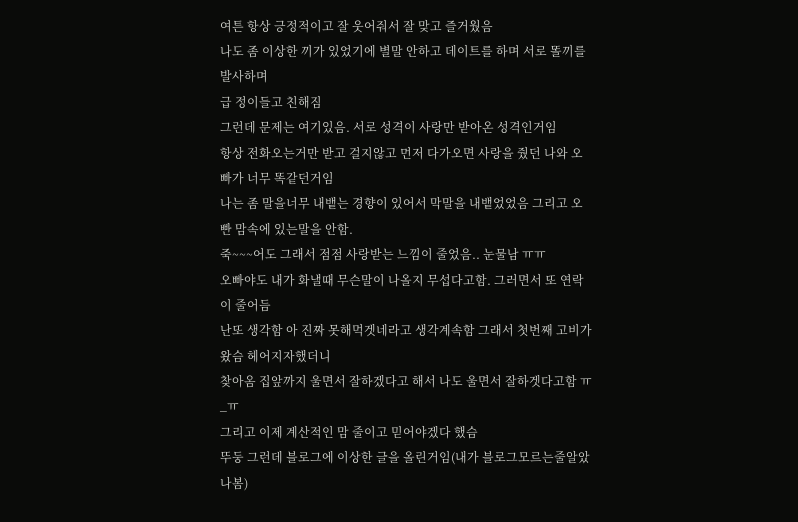여튼 항상 긍정적이고 잘 웃어줘서 잘 맞고 즐거웠음
나도 좀 이상한 끼가 있었기에 별말 안하고 데이트를 하며 서로 똘끼를 발사하며
급 정이들고 친해짐
그런데 문제는 여기있음. 서로 성격이 사랑만 받아온 성격인거임
항상 전화오는거만 받고 걸지않고 먼저 다가오면 사랑을 줬던 나와 오빠가 너무 똑같던거임
나는 좀 말을너무 내뱉는 경향이 있어서 막말을 내뱉었었음 그리고 오빤 맘속에 있는말을 안함.
죽~~~어도 그래서 점점 사랑받는 느낌이 줄었음.. 눈물남 ㅠㅠ
오빠야도 내가 화낼때 무슨말이 나올지 무섭다고함. 그러면서 또 연락이 줄어듬
난또 생각함 아 진짜 못해먹겟네라고 생각계속함 그래서 첫번째 고비가 왔슴 헤어지자했더니
찾아옴 집앞까지 울면서 잘하겠다고 해서 나도 울면서 잘하겟다고함 ㅠ_ㅠ
그리고 이제 계산적인 맘 줄이고 믿어야겠다 했슴
뚜둥 그런데 블로그에 이상한 글을 올린거임(내가 블로그모르는줄알았나봄)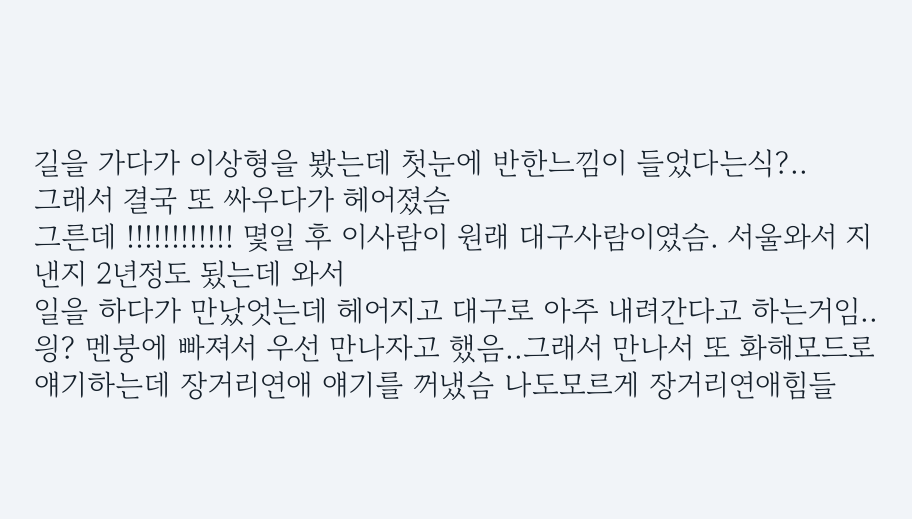길을 가다가 이상형을 봤는데 첫눈에 반한느낌이 들었다는식?..
그래서 결국 또 싸우다가 헤어졌슴
그른데 !!!!!!!!!!!! 몇일 후 이사람이 원래 대구사람이였슴. 서울와서 지낸지 2년정도 됬는데 와서
일을 하다가 만났엇는데 헤어지고 대구로 아주 내려간다고 하는거임..
읭? 멘붕에 빠져서 우선 만나자고 했음..그래서 만나서 또 화해모드로 얘기하는데 장거리연애 얘기를 꺼냈슴 나도모르게 장거리연애힘들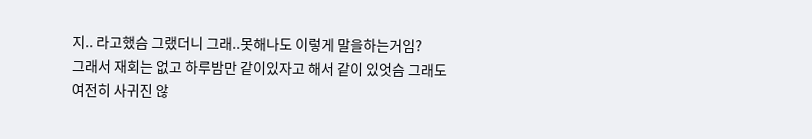지.. 라고했슴 그랬더니 그래..못해나도 이렇게 말을하는거임?
그래서 재회는 없고 하루밤만 같이있자고 해서 같이 있엇슴 그래도 여전히 사귀진 않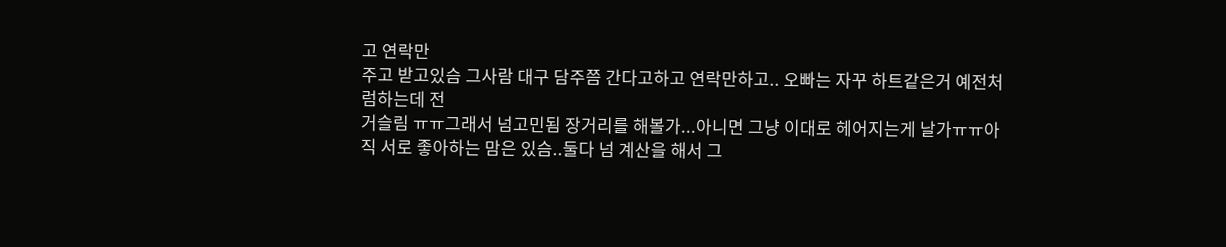고 연락만
주고 받고있슴 그사람 대구 담주쯤 간다고하고 연락만하고.. 오빠는 자꾸 하트같은거 예전처럼하는데 전
거슬림 ㅠㅠ그래서 넘고민됨 장거리를 해볼가...아니면 그냥 이대로 헤어지는게 날가ㅠㅠ아직 서로 좋아하는 맘은 있슴..둘다 넘 계산을 해서 그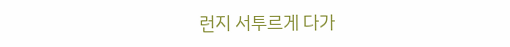런지 서투르게 다가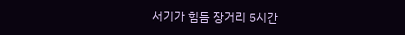서기가 힘듬 장거리 5시간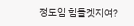정도임 힘들겟지여?